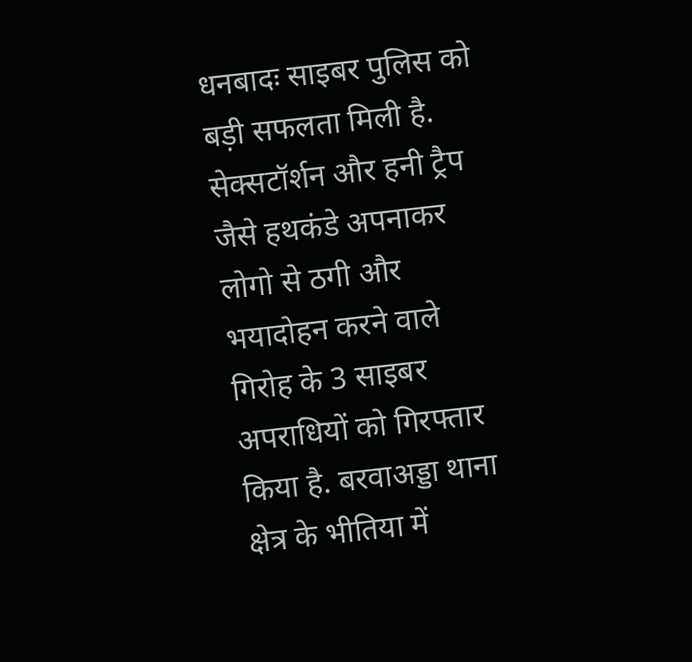धनबादः साइबर पुलिस को बड़ी सफलता मिली है. सेक्सटॉर्शन और हनी ट्रैप जैसे हथकंडे अपनाकर लोगो से ठगी और भयादोहन करने वाले गिरोह के 3 साइबर अपराधियों को गिरफ्तार किया है. बरवाअड्डा थाना क्षेत्र के भीतिया में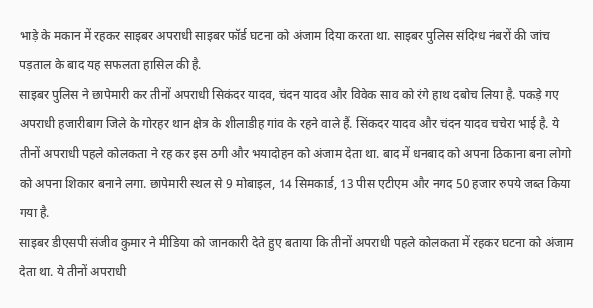भाड़े के मकान में रहकर साइबर अपराधी साइबर फॉर्ड घटना को अंजाम दिया करता था. साइबर पुलिस संदिग्ध नंबरों की जांच पड़ताल के बाद यह सफलता हासिल की है.
साइबर पुलिस ने छापेमारी कर तीनों अपराधी सिकंदर यादव, चंदन यादव और विवेक साव को रंगे हाथ दबोच लिया है. पकड़े गए अपराधी हजारीबाग जिले के गोरहर थान क्षेत्र के शीलाडीह गांव के रहने वाले हैं. सिंकदर यादव और चंदन यादव चचेरा भाई है. ये तीनों अपराधी पहले कोलकता ने रह कर इस ठगी और भयादोहन को अंजाम देता था. बाद में धनबाद को अपना ठिकाना बना लोगो को अपना शिकार बनाने लगा. छापेमारी स्थल से 9 मोबाइल, 14 सिमकार्ड, 13 पीस एटीएम और नगद 50 हजार रुपये जब्त किया गया है.
साइबर डीएसपी संजीव कुमार ने मीडिया को जानकारी देते हुए बताया कि तीनों अपराधी पहले कोलकता में रहकर घटना को अंजाम देता था. ये तीनों अपराधी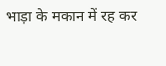भाड़ा के मकान में रह कर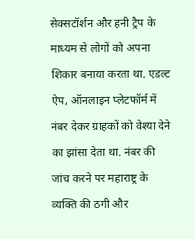सेक्सटॉर्शन और हनी ट्रैप के माध्यम से लोगों को अपना शिकार बनाया करता था. एडल्ट ऐप, ऑनलाइन प्लेटफॉर्म में नंबर देकर ग्राहकों को वेश्या देने का झांसा देता था. नंबर की जांच करने पर महाराष्ट्र के व्यक्ति की ठगी और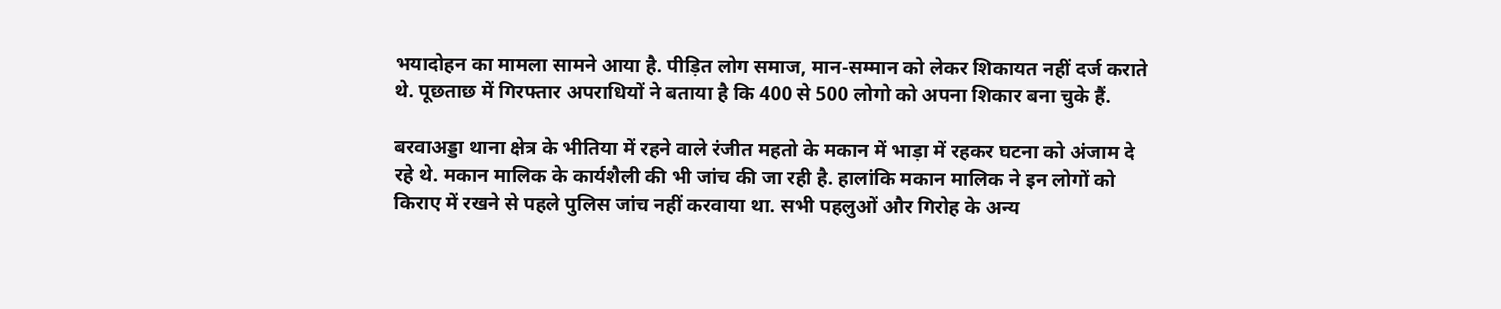भयादोहन का मामला सामने आया है. पीड़ित लोग समाज, मान-सम्मान को लेकर शिकायत नहीं दर्ज कराते थे. पूछताछ में गिरफ्तार अपराधियों ने बताया है कि 400 से 500 लोगो को अपना शिकार बना चुके हैं.

बरवाअड्डा थाना क्षेत्र के भीतिया में रहने वाले रंजीत महतो के मकान में भाड़ा में रहकर घटना को अंजाम दे रहे थे. मकान मालिक के कार्यशैली की भी जांच की जा रही है. हालांकि मकान मालिक ने इन लोगों को किराए में रखने से पहले पुलिस जांच नहीं करवाया था. सभी पहलुओं और गिरोह के अन्य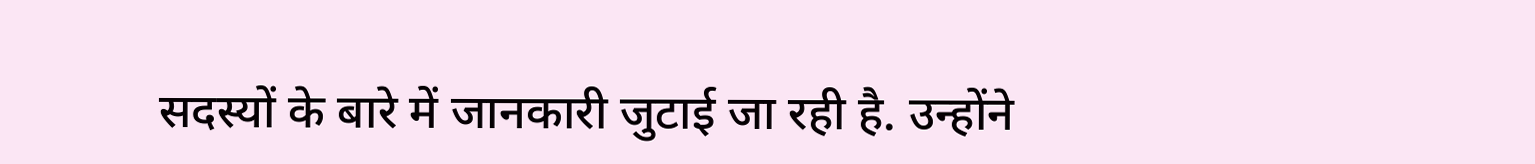सदस्यों के बारे में जानकारी जुटाई जा रही है. उन्होंने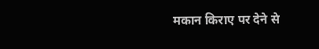मकान किराए पर देने से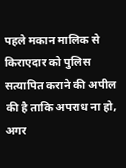पहले मकान मालिक से किराएदार को पुलिस सत्यापित कराने की अपील की है ताकि अपराध ना हो, अगर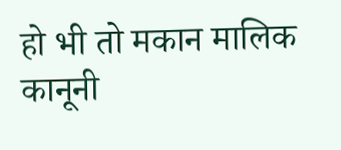हो भी तो मकान मालिक कानूनी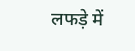लफड़े में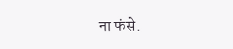ना फंसे.